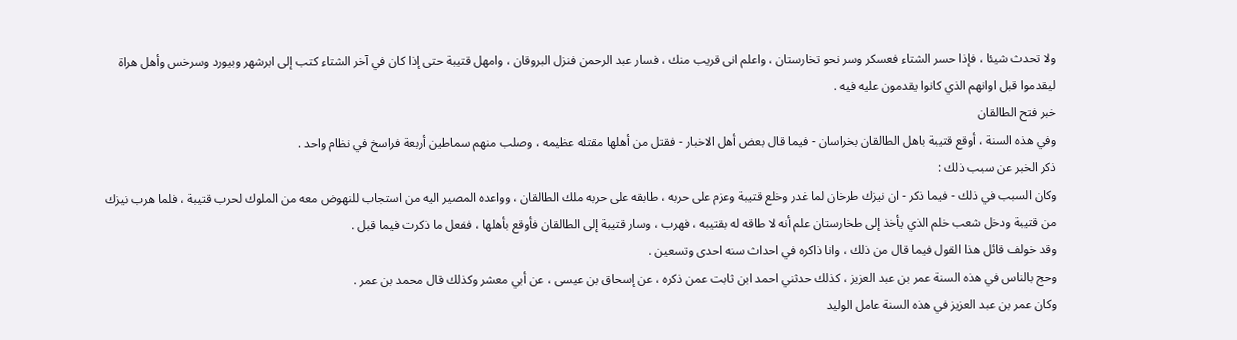ولا تحدث شيئا ، فإذا حسر الشتاء فعسكر وسر نحو تخارستان ، واعلم انى قريب منك ، فسار عبد الرحمن فنزل البروقان ، وامهل قتيبة حتى إذا كان في آخر الشتاء كتب إلى ابرشهر وبيورد وسرخس وأهل هراة ليقدموا قبل اوانهم الذي كانوا يقدمون عليه فيه .
خبر فتح الطالقان
وفي هذه السنة ، أوقع قتيبة باهل الطالقان بخراسان - فيما قال بعض أهل الاخبار - فقتل من أهلها مقتله عظيمه ، وصلب منهم سماطين أربعة فراسخ في نظام واحد .
ذكر الخبر عن سبب ذلك :
وكان السبب في ذلك - فيما ذكر - ان نيزك طرخان لما غدر وخلع قتيبة وعزم على حربه ، طابقه على حربه ملك الطالقان ، وواعده المصير اليه من استجاب للنهوض معه من الملوك لحرب قتيبة ، فلما هرب نيزك من قتيبة ودخل شعب خلم الذي يأخذ إلى طخارستان علم أنه لا طاقه له بقتيبه ، فهرب ، وسار قتيبة إلى الطالقان فأوقع بأهلها ، ففعل ما ذكرت فيما قبل .
وقد خولف قائل هذا القول فيما قال من ذلك ، وانا ذاكره في احداث سنه احدى وتسعين .
وحج بالناس في هذه السنة عمر بن عبد العزيز ، كذلك حدثني احمد ابن ثابت عمن ذكره ، عن إسحاق بن عيسى ، عن أبي معشر وكذلك قال محمد بن عمر .
وكان عمر بن عبد العزيز في هذه السنة عامل الوليد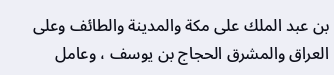بن عبد الملك على مكة والمدينة والطائف وعلى العراق والمشرق الحجاج بن يوسف ، وعامل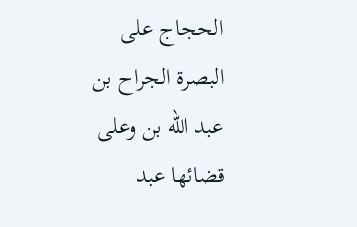الحجاج على البصرة الجراح بن عبد الله بن وعلى قضائها عبد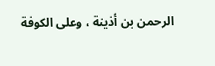الرحمن بن أذينة ، وعلى الكوفة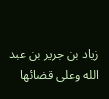زياد بن جرير بن عبد الله وعلى قضائها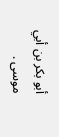أبو بكر بن أبي موسى .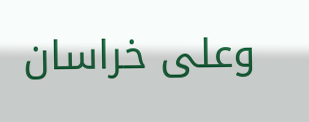وعلى خراسان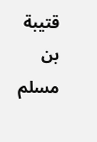قتيبة بن مسلم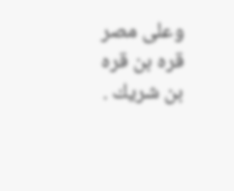وعلى مصر قره بن قره بن شريك .